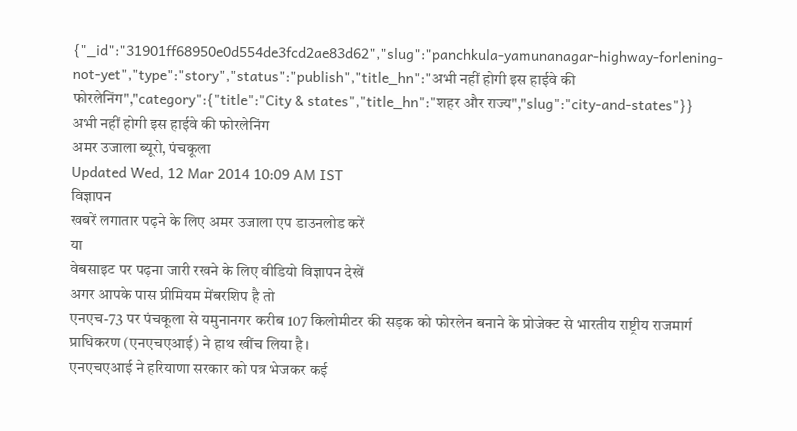{"_id":"31901ff68950e0d554de3fcd2ae83d62","slug":"panchkula-yamunanagar-highway-forlening-not-yet","type":"story","status":"publish","title_hn":"अभी नहीं होगी इस हाईवे की फोरलेनिंग","category":{"title":"City & states","title_hn":"शहर और राज्य","slug":"city-and-states"}}
अभी नहीं होगी इस हाईवे की फोरलेनिंग
अमर उजाला ब्यूरो, पंचकूला
Updated Wed, 12 Mar 2014 10:09 AM IST
विज्ञापन
खबरें लगातार पढ़ने के लिए अमर उजाला एप डाउनलोड करें
या
वेबसाइट पर पढ़ना जारी रखने के लिए वीडियो विज्ञापन देखें
अगर आपके पास प्रीमियम मेंबरशिप है तो
एनएच-73 पर पंचकूला से यमुनानगर करीब 107 किलोमीटर की सड़क को फोरलेन बनाने के प्रोजेक्ट से भारतीय राष्ट्रीय राजमार्ग प्राधिकरण (एनएचएआई) ने हाथ खींच लिया है।
एनएचएआई ने हरियाणा सरकार को पत्र भेजकर कई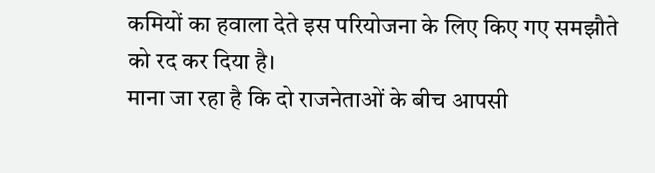कमियों का हवाला देते इस परियोजना के लिए किए गए समझौते को रद कर दिया है।
माना जा रहा है कि दो राजनेताओं के बीच आपसी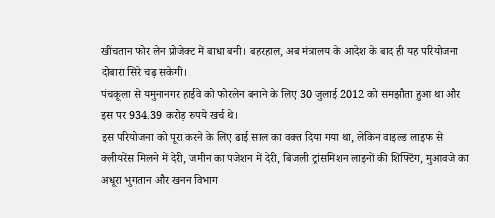खींचतान फोर लेन प्रोजेक्ट में बाधा बनी। बहरहाल, अब मंत्रालय के आदेश के बाद ही यह परियोजना दोबारा सिरे चढ़ सकेगी।
पंचकूला से यमुनानगर हाईवे को फोरलेन बनाने के लिए 30 जुलाई 2012 को समझौता हुआ था और इस पर 934.39 करोड़ रुपये खर्च थे।
इस परियोजना को पूरा करने के लिए ढाई साल का वक्त दिया गया था, लेकिन वाइल्ड लाइफ से क्लीयरेंस मिलने में देरी, जमीन का पजेशन में देरी, बिजली ट्रांसमिशन लाइनों की शिफ्टिंग, मुआवजे का अधूरा भुगतान और खनन विभाग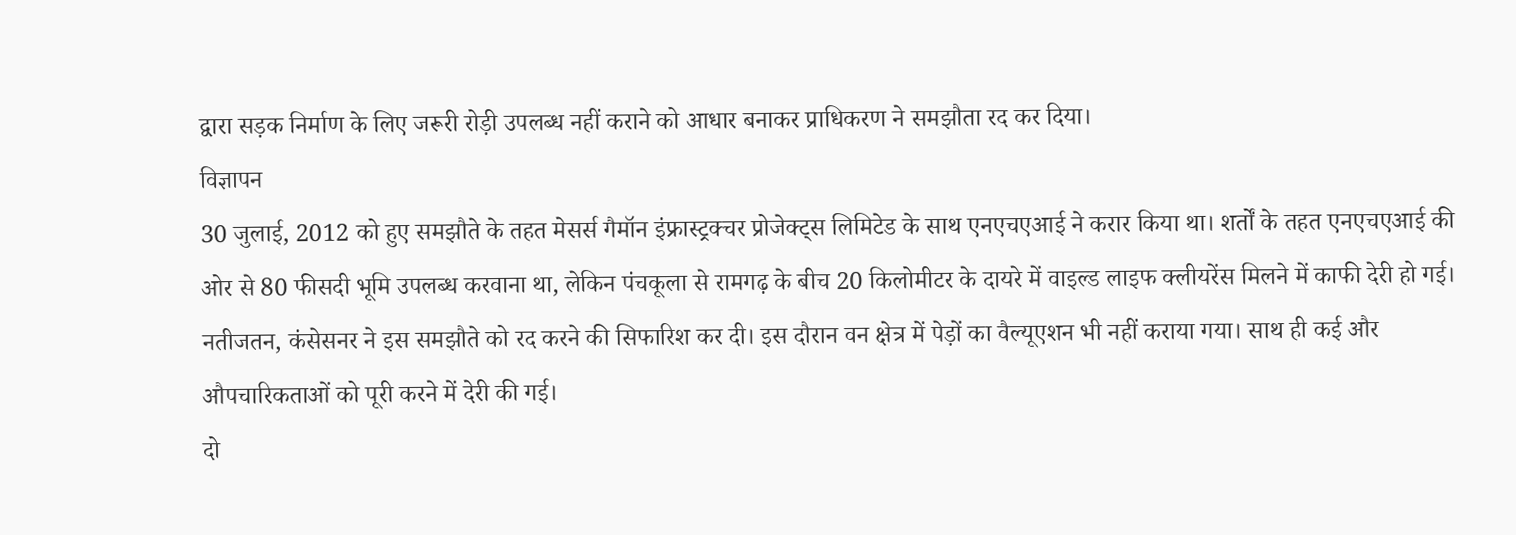द्वारा सड़क निर्माण के लिए जरूरी रोड़ी उपलब्ध नहीं कराने को आधार बनाकर प्राधिकरण ने समझौता रद कर दिया।
विज्ञापन
30 जुलाई, 2012 को हुए समझौते के तहत मेसर्स गैमॉन इंफ्रास्ट्रक्चर प्रोजेक्ट्स लिमिटेड के साथ एनएचएआई ने करार किया था। शर्तों के तहत एनएचएआई की ओर से 80 फीसदी भूमि उपलब्ध करवाना था, लेकिन पंचकूला से रामगढ़ के बीच 20 किलोमीटर के दायरे में वाइल्ड लाइफ क्लीयरेंस मिलने में काफी देरी हो गई।
नतीजतन, कंसेसनर ने इस समझौते को रद करने की सिफारिश कर दी। इस दौरान वन क्षेत्र में पेड़ों का वैल्यूएशन भी नहीं कराया गया। साथ ही कई और औपचारिकताओं को पूरी करने में देरी की गई।
दो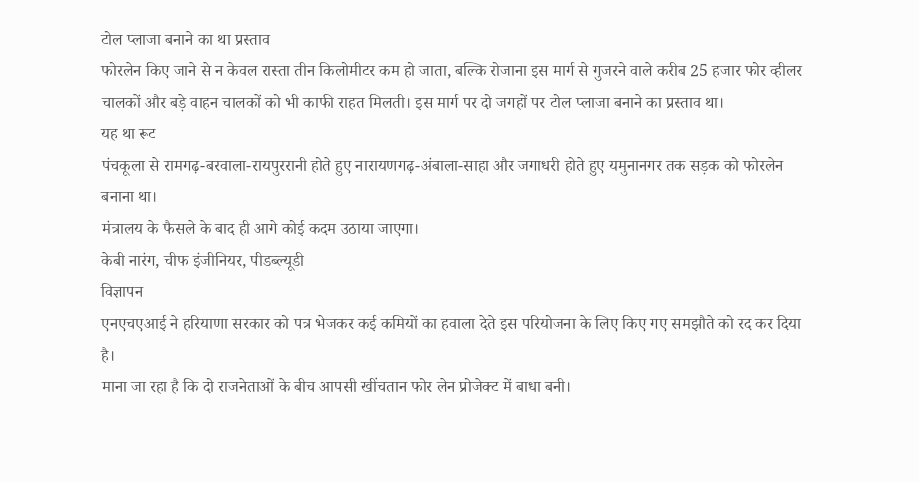टोल प्लाजा बनाने का था प्रस्ताव
फोरलेन किए जाने से न केवल रास्ता तीन किलोमीटर कम हो जाता, बल्कि रोजाना इस मार्ग से गुजरने वाले करीब 25 हजार फोर व्हीलर चालकों और बड़े वाहन चालकों को भी काफी राहत मिलती। इस मार्ग पर दो जगहों पर टोल प्लाजा बनाने का प्रस्ताव था।
यह था रूट
पंचकूला से रामगढ़-बरवाला-रायपुररानी होते हुए नारायणगढ़-अंबाला-साहा और जगाधरी होते हुए यमुनानगर तक सड़क को फोरलेन बनाना था।
मंत्रालय के फैसले के बाद ही आगे कोई कदम उठाया जाएगा।
केबी नारंग, चीफ इंजीनियर, पीडब्ल्यूडी
विज्ञापन
एनएचएआई ने हरियाणा सरकार को पत्र भेजकर कई कमियों का हवाला देते इस परियोजना के लिए किए गए समझौते को रद कर दिया है।
माना जा रहा है कि दो राजनेताओं के बीच आपसी खींचतान फोर लेन प्रोजेक्ट में बाधा बनी।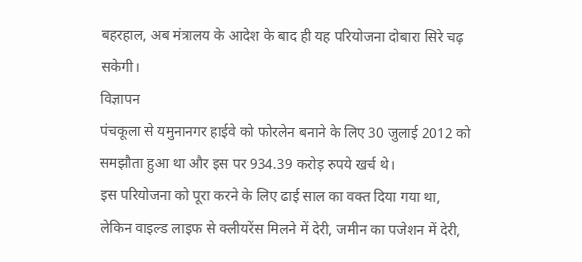बहरहाल, अब मंत्रालय के आदेश के बाद ही यह परियोजना दोबारा सिरे चढ़ सकेगी।
विज्ञापन
पंचकूला से यमुनानगर हाईवे को फोरलेन बनाने के लिए 30 जुलाई 2012 को समझौता हुआ था और इस पर 934.39 करोड़ रुपये खर्च थे।
इस परियोजना को पूरा करने के लिए ढाई साल का वक्त दिया गया था, लेकिन वाइल्ड लाइफ से क्लीयरेंस मिलने में देरी, जमीन का पजेशन में देरी,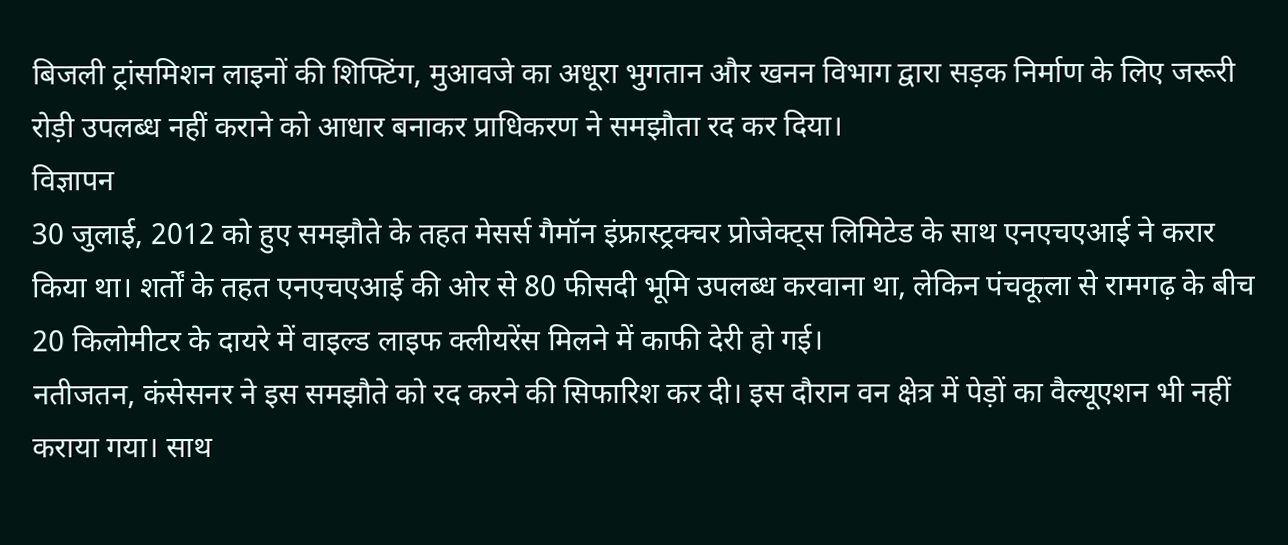बिजली ट्रांसमिशन लाइनों की शिफ्टिंग, मुआवजे का अधूरा भुगतान और खनन विभाग द्वारा सड़क निर्माण के लिए जरूरी रोड़ी उपलब्ध नहीं कराने को आधार बनाकर प्राधिकरण ने समझौता रद कर दिया।
विज्ञापन
30 जुलाई, 2012 को हुए समझौते के तहत मेसर्स गैमॉन इंफ्रास्ट्रक्चर प्रोजेक्ट्स लिमिटेड के साथ एनएचएआई ने करार किया था। शर्तों के तहत एनएचएआई की ओर से 80 फीसदी भूमि उपलब्ध करवाना था, लेकिन पंचकूला से रामगढ़ के बीच 20 किलोमीटर के दायरे में वाइल्ड लाइफ क्लीयरेंस मिलने में काफी देरी हो गई।
नतीजतन, कंसेसनर ने इस समझौते को रद करने की सिफारिश कर दी। इस दौरान वन क्षेत्र में पेड़ों का वैल्यूएशन भी नहीं कराया गया। साथ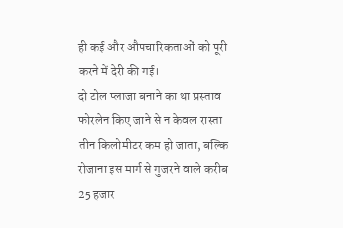ही कई और औपचारिकताओं को पूरी करने में देरी की गई।
दो टोल प्लाजा बनाने का था प्रस्ताव
फोरलेन किए जाने से न केवल रास्ता तीन किलोमीटर कम हो जाता, बल्कि रोजाना इस मार्ग से गुजरने वाले करीब 25 हजार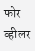फोर व्हीलर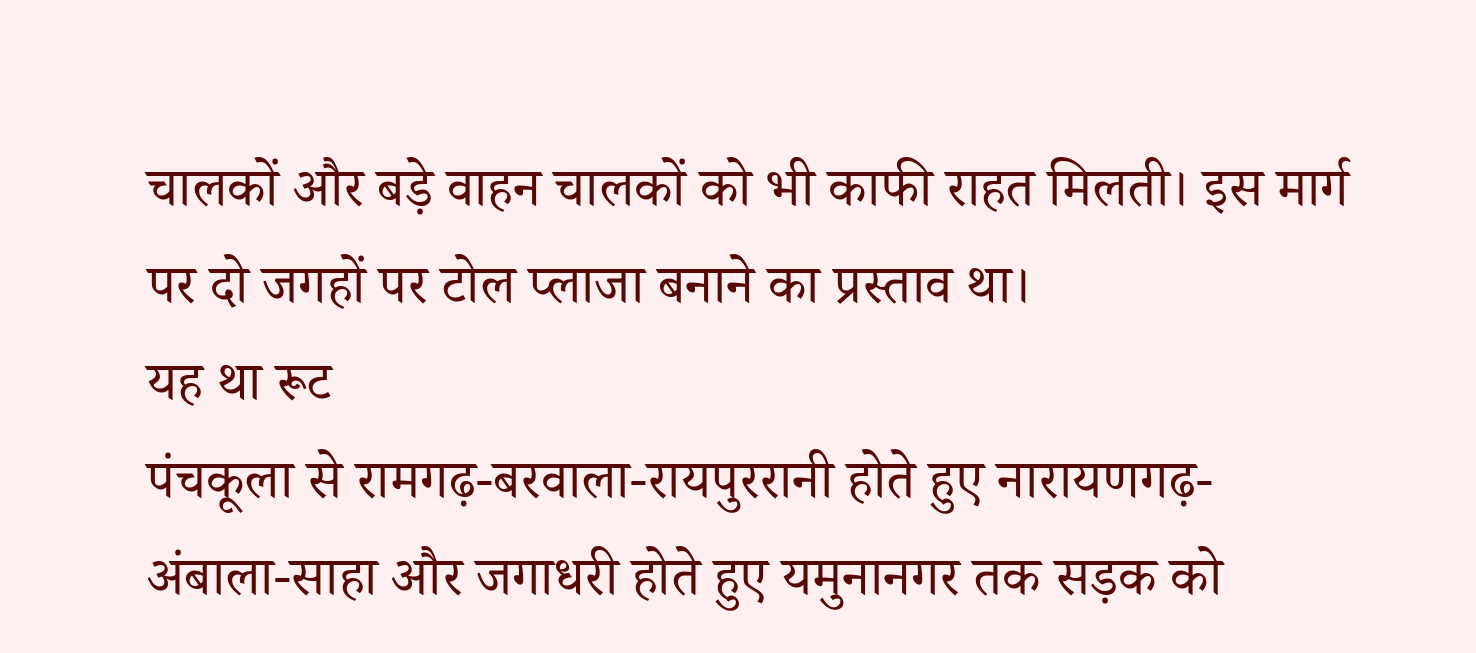चालकों और बड़े वाहन चालकों को भी काफी राहत मिलती। इस मार्ग पर दो जगहों पर टोल प्लाजा बनाने का प्रस्ताव था।
यह था रूट
पंचकूला से रामगढ़-बरवाला-रायपुररानी होते हुए नारायणगढ़-अंबाला-साहा और जगाधरी होते हुए यमुनानगर तक सड़क को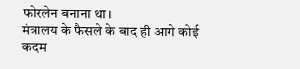फोरलेन बनाना था।
मंत्रालय के फैसले के बाद ही आगे कोई कदम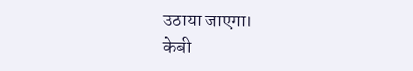उठाया जाएगा।
केबी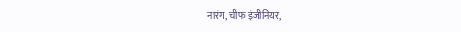नारंग, चीफ इंजीनियर,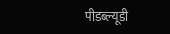पीडब्ल्यूडी